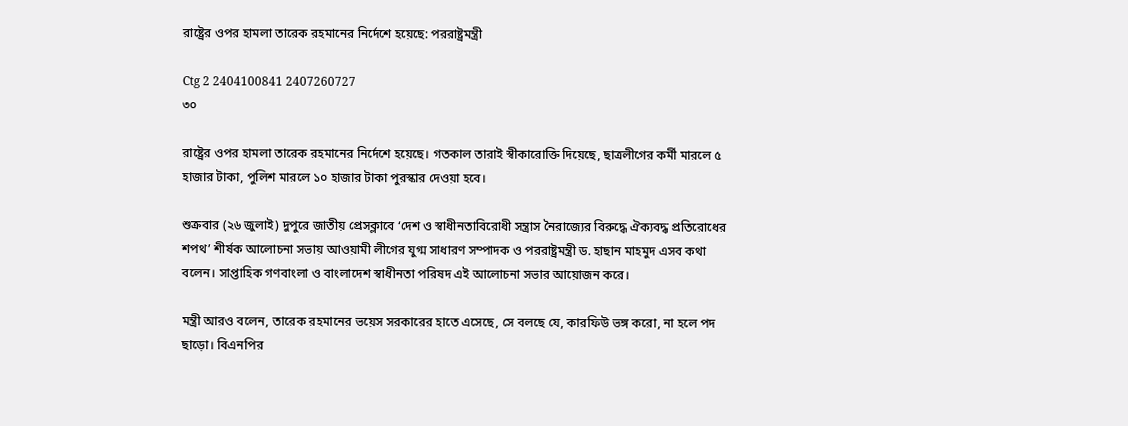রাষ্ট্রের ওপর হামলা তারেক রহমানের নির্দেশে হয়েছে: পররাষ্ট্রমন্ত্রী

Ctg 2 2404100841 2407260727
৩০

রাষ্ট্রের ওপর হামলা তারেক রহমানের নির্দেশে হয়েছে। গতকাল তারাই স্বীকারোক্তি দিয়েছে, ছাত্রলীগের কর্মী মারলে ৫ হাজার টাকা, পুলিশ মারলে ১০ হাজার টাকা পুরস্কার দেওয়া হবে।

শুক্রবার (২৬ জুলাই) দুপুরে জাতীয় প্রেসক্লাবে ‘দেশ ও স্বাধীনতাবিরোধী সন্ত্রাস নৈরাজ্যের বিরুদ্ধে ঐক্যবদ্ধ প্রতিরোধের শপথ’ শীর্ষক আলোচনা সভায় আওয়ামী লীগের যুগ্ম সাধারণ সম্পাদক ও পররাষ্ট্রমন্ত্রী ড. হাছান মাহমুদ এসব কথা বলেন। সাপ্তাহিক গণবাংলা ও বাংলাদেশ স্বাধীনতা পরিষদ এই আলোচনা সভার আয়োজন করে।

মন্ত্রী আরও বলেন, তারেক রহমানের ভয়েস সরকারের হাতে এসেছে, সে বলছে যে, কারফিউ ভঙ্গ করো, না হলে পদ ছাড়ো। বিএনপির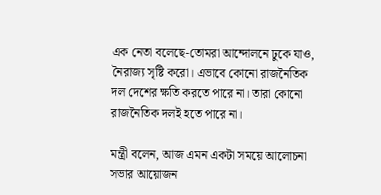এক নেতা বলেছে-তোমরা আন্দোলনে ঢুকে যাও, নৈরাজ্য সৃষ্টি করো। এভাবে কোনো রাজনৈতিক দল দেশের ক্ষতি করতে পারে না। তারা কোনো রাজনৈতিক দলই হতে পারে না।

মন্ত্রী বলেন, আজ এমন একটা সময়ে আলোচনা সভার আয়োজন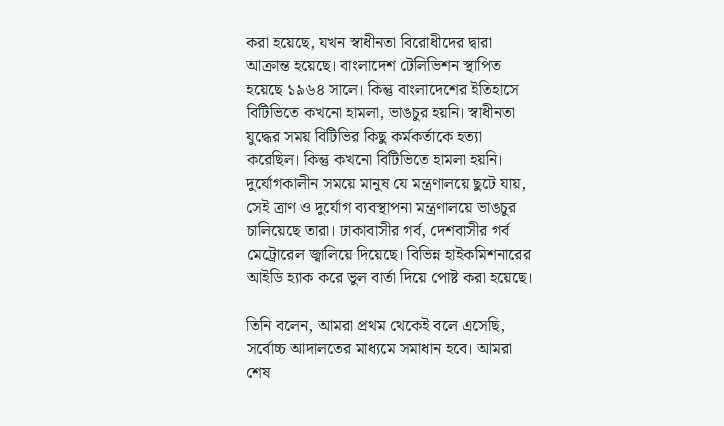করা হয়েছে, যখন স্বাধীনতা বিরোধীদের দ্বারা আক্রান্ত হয়েছে। বাংলাদেশ টেলিভিশন স্থাপিত হয়েছে ১৯৬৪ সালে। কিন্তু বাংলাদেশের ইতিহাসে বিটিভিতে কখনো হামলা, ভাঙচুর হয়নি। স্বাধীনতা যুদ্ধের সময় বিটিভির কিছু কর্মকর্তাকে হত্যা করেছিল। কিন্তু কখনো বিটিভিতে হামলা হয়নি। দুর্যোগকালীন সময়ে মানুষ যে মন্ত্রণালয়ে ছুটে যায়, সেই ত্রাণ ও দুর্যোগ ব্যবস্থাপনা মন্ত্রণালয়ে ভাঙচুর চালিয়েছে তারা। ঢাকাবাসীর গর্ব, দেশবাসীর গর্ব মেট্রোরেল জ্বালিয়ে দিয়েছে। বিভিন্ন হাইকমিশনারের আইডি হ্যাক করে ভুল বার্তা দিয়ে পোষ্ট করা হয়েছে।

তিনি বলেন, আমরা প্রথম থেকেই বলে এসেছি, সর্বোচ্চ আদালতের মাধ্যমে সমাধান হবে। আমরা শেষ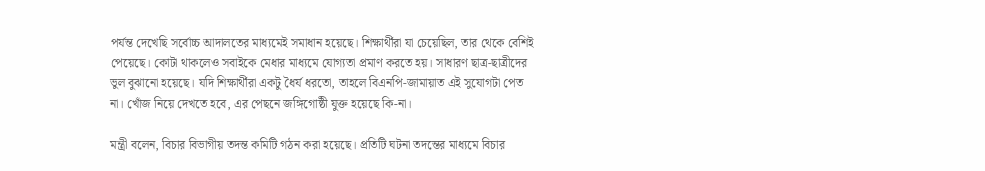পর্যন্ত দেখেছি সর্বোচ্চ আদালতের মাধ্যমেই সমাধান হয়েছে। শিক্ষার্থীরা যা চেয়েছিল, তার থেকে বেশিই পেয়েছে। কোটা থাকলেও সবাইকে মেধার মাধ্যমে যোগ্যতা প্রমাণ করতে হয়। সাধারণ ছাত্র-ছাত্রীদের ভুল বুঝানো হয়েছে। যদি শিক্ষার্থীরা একটু ধৈর্য ধরতো, তাহলে বিএনপি-জামায়াত এই সুযোগটা পেত না। খোঁজ নিয়ে দেখতে হবে, এর পেছনে জঙ্গিগোষ্ঠী যুক্ত হয়েছে কি-না।

মন্ত্রী বলেন, বিচার বিভাগীয় তদন্ত কমিটি গঠন করা হয়েছে। প্রতিটি ঘটনা তদন্তের মাধ্যমে বিচার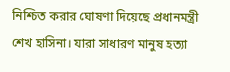নিশ্চিত করার ঘোষণা দিয়েছে প্রধানমন্ত্রী শেখ হাসিনা। যারা সাধারণ মানুষ হত্যা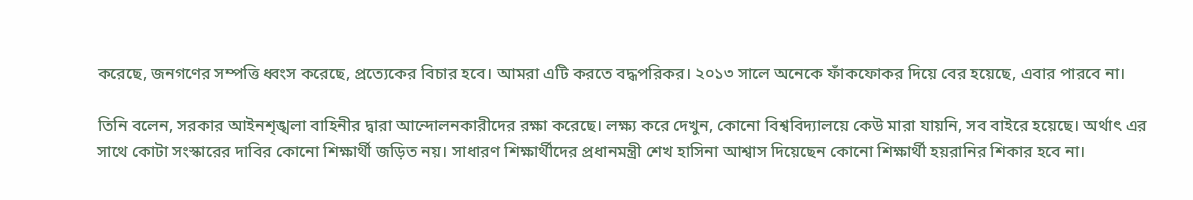করেছে, জনগণের সম্পত্তি ধ্বংস করেছে, প্রত্যেকের বিচার হবে। আমরা এটি করতে বদ্ধপরিকর। ২০১৩ সালে অনেকে ফাঁকফোকর দিয়ে বের হয়েছে, এবার পারবে না।

তিনি বলেন, সরকার আইনশৃঙ্খলা বাহিনীর দ্বারা আন্দোলনকারীদের রক্ষা করেছে। লক্ষ্য করে দেখুন, কোনো বিশ্ববিদ্যালয়ে কেউ মারা যায়নি, সব বাইরে হয়েছে। অর্থাৎ এর সাথে কোটা সংস্কারের দাবির কোনো শিক্ষার্থী জড়িত নয়। সাধারণ শিক্ষার্থীদের প্রধানমন্ত্রী শেখ হাসিনা আশ্বাস দিয়েছেন কোনো শিক্ষার্থী হয়রানির শিকার হবে না।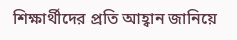শিক্ষার্থীদের প্রতি আহ্বান জানিয়ে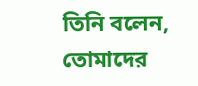তিনি বলেন, তোমাদের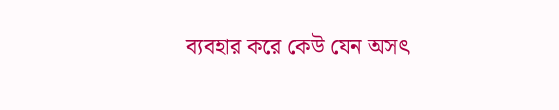ব্যবহার করে কেউ যেন অসৎ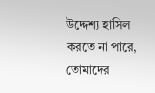উদ্দেশ্য হাসিল করতে না পারে, তোমাদের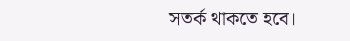সতর্ক থাকতে হবে।